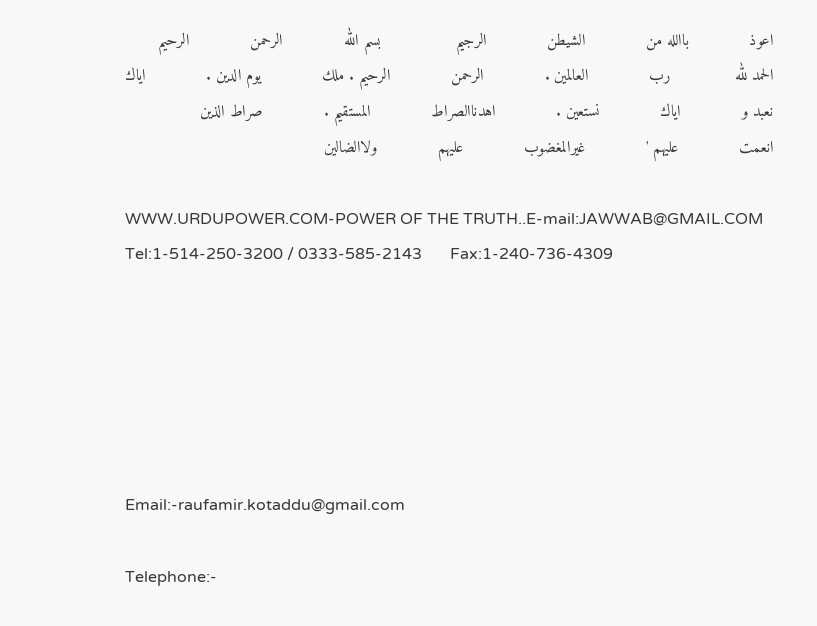اعوذ             باالله من             الشيطن             الرجيم                بسم الله             الرحمن             الرحيم                الحمد لله              رب             العالمين .             الرحمن             الرحيم . ملك             يوم الدين .             اياك نعبد و             اياك             نستعين .             اهدناالصراط             المستقيم .             صراط الذين             انعمت             عليهم '             غيرالمغضوب             عليهم             ولاالضالين

WWW.URDUPOWER.COM-POWER OF THE TRUTH..E-mail:JAWWAB@GMAIL.COM     Tel:1-514-250-3200 / 0333-585-2143       Fax:1-240-736-4309






Email:-raufamir.kotaddu@gmail.com

Telephone:-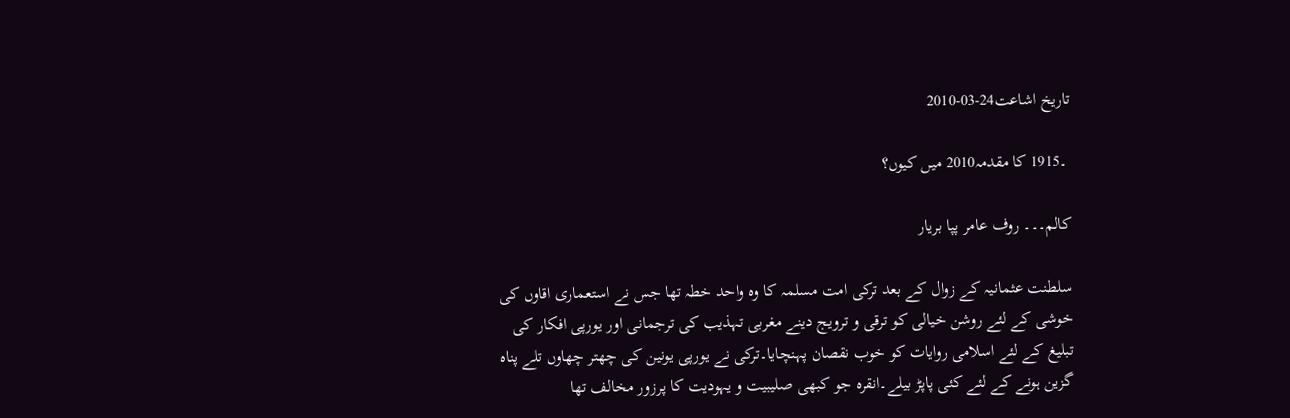تاریخ اشاعت24-03-2010

 ۔1915 کا مقدمہ2010 میں کیوں؟

کالم۔۔۔ روف عامر پپا بریار

سلطنت عثمانیہ کے زوال کے بعد ترکی امت مسلمہ کا وہ واحد خطہ تھا جس نے استعماری اقاوں کی خوشی کے لئے روشن خیالی کو ترقی و ترویج دینے مغربی تہذیب کی ترجمانی اور یورپی افکار کی تبلیغ کے لئے اسلامی روایات کو خوب نقصان پہنچایا۔ترکی نے یورپی یونین کی چھتر چھاوں تلے پناہ گزین ہونے کے لئے کئی پاپڑ بیلے۔انقرہ جو کبھی صلیبیت و یہودیت کا پرزور مخالف تھا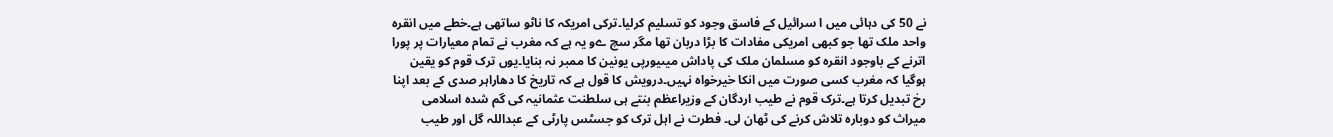نے 50 کی دہائی میں ا سرائیل کے فاسق وجود کو تسلیم کرلیا۔ترکی امریکہ کا ناٹو ساتھی ہے۔خطے میں انقرہ واحد ملک تھا جو کبھی امریکی مفادات کا بڑا دربان تھا مگر سچ ےو یہ ہے کہ مغرب نے تمام معیارات پر پورا اترنے کے باوجود انقرہ کو مسلمان ملک کی پاداش میںیورپی یونین کا ممبر نہ بنایا۔یوں ترک قوم کو یقین ہوگیا کہ مغرب کسی صورت میں انکا خیرخواہ نہیں۔درویش کا قول ہے کہ تاریخ کا دھاراہر صدی کے بعد اپنا رخ تبدیل کرتا ہے۔ترک قوم نے طیب اردگان کے وزیراعظم بنتے ہی سلطنت عثمانیہ کی گم شدہ اسلامی میراث کو دوبارہ تلاش کرنے کی ٹھان لی۔ فطرت نے اہل ترک کو جسٹس پارٹی کے عبداللہ گل اور طیب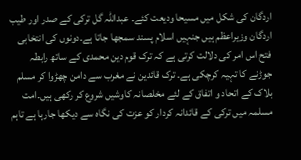اردگان کی شکل میں مسیحا ودیعت کئے۔ عبداللہ گل ترکی کے صدر اور طیب اردگان وزیراعظم ہیں جنہیں اسلام پسند سمجھا جاتا ہے۔دونوں کی انتخابی فتح اس امر کی دلالت کرتی ہے کہ ترک قوم دین محمدی کے ساتھ رابطہ جوڑنے کا تہیہ کرچکی ہے۔ ترک قائدین نے مغرب سے دامن چھڑوا کر مسلم بلاک کے اتحاد و اتفاق کے لئے مخلصانہ کاوشیں شروع کر رکھی ہیں۔امت مسلمہ میں ترکی کے قائدانہ کردار کو عزت کی نگاہ سے دیکھا جارہا ہے تاہم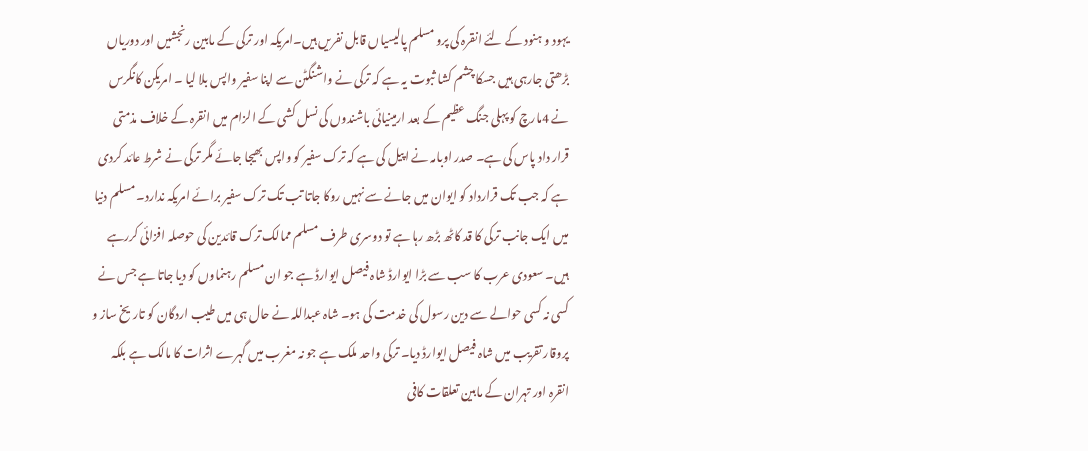یہود و ہنود کے لئے انقرہ کی پرو مسلم پالیسیاں قابل نفریں ہیں۔امریکہ اور ترکی کے مابین رنجشیں اور دوریاں بڑھتی جارہی ہیں جسکا چشم کشا ثبوت یہ ہے کہ ترکی نے واشنگٹن سے اپنا سفیر واپس بلا لیا ۔ امریکن کانگرس نے 4مارچ کو پہلی جنگ عظیم کے بعد ارمینیائی باشندوں کی نسل کشی کے الزام میں انقرہ کے خلاف مذمتی قرار داد پاس کی ہے۔ صدر اوبامہ نے اپیل کی ہے کہ ترک سفیر کو واپس بھیجا جائے مگر ترکی نے شرط عائد کردی ہے کہ جب تک قرارداد کو ایوان میں جانے سے نہیں روکا جاتا تب تک ترک سفیر برائے امریکہ ندارد۔ مسلم دنیا میں ایک جانب ترکی کا قد کاٹھ بڑھ رہا ہے تو دوسری طرف مسلم ممالک ترک قائدین کی حوصلہ افزائی کررہے ہیں۔ سعودی عرب کا سب سے بڑا ایوارڈ شاہ فیصل ایوارڈ ہے جو ان مسلم رہنماوں کو دیا جاتا ہے جس نے کسی نہ کسی حوالے سے دین رسول کی خدمت کی ہو۔ شاہ عبداللہ نے حال ہی میں طیب اردگان کو تاریخ ساز و پروقار تقریب میں شاہ فیصل ایوارڈ دیا۔ ترکی واحد ملک ہے جو نہ مغرب میں گہرے اثرات کا مالک ہے بلکہ انقرہ اور تہران کے مابین تعلقات کافی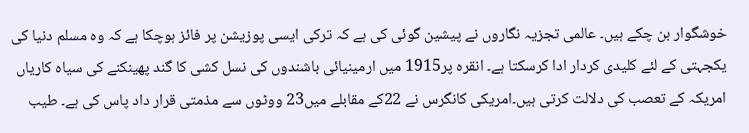خوشگوار بن چکے ہیں۔ عالمی تجزیہ نگاروں نے پیشین گوئی کی ہے کہ ترکی ایسی پوزیشن پر فائز ہوچکا ہے کہ وہ مسلم دنیا کی یکجہتی کے لئے کلیدی کردار ادا کرسکتا ہے۔ انقرہ پر1915 میں ارمینیائی باشندوں کی نسل کشی کا گند پھینکنے کی سیاہ کاریاں امریکہ کے تعصب کی دلالت کرتی ہیں۔امریکی کانگرس نے 22کے مقابلے میں23 ووٹوں سے مذمتی قرار داد پاس کی ہے۔ طیب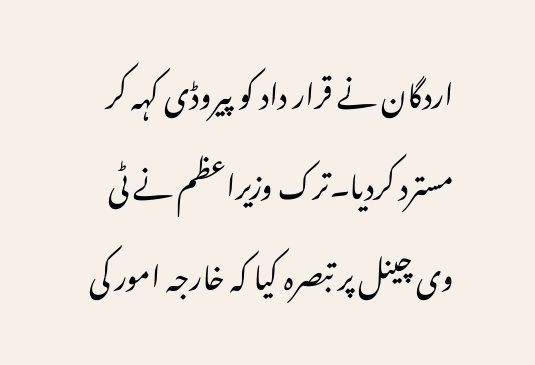اردگان نے قرار داد کو پیروڈی کہہ کر مسترد کردیا۔ترک وزیراعظم نے ٹی وی چینل پر تبصرہ کیا کہ خارجہ امور کی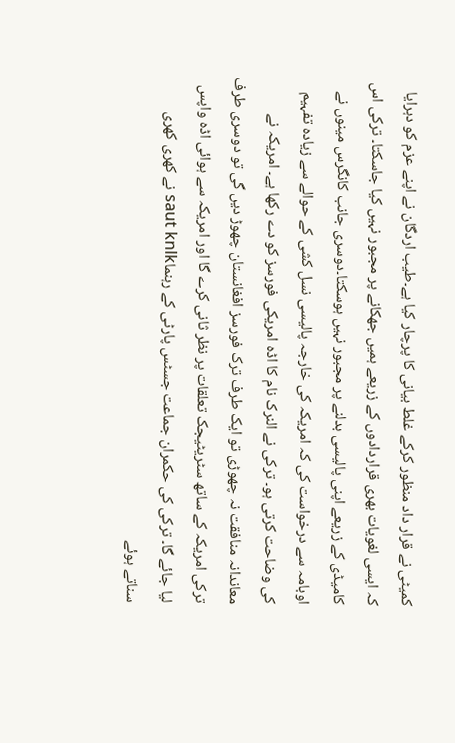کمیٹی نے قرار داد منظور کرکے غلط بیانی کا پرچار کیا ہے۔طیب اردگان نے اپنے عزم کو دہرایا کہ ایسی لغویات بھری قراردادوں کے زریعے ہمیں جھکانے پر مجبور نہیں کیا جاسکتا۔ ترکی اس کامیڈی کے زریعے اپنی پالیسی بدلنے پر مجبور نہیں ہوسکتا۔دوسری جانب کانگرس مینوں نے اوبامہ سے درخواست کی کہ امریکہ کی خارجہ پالیسی نسل کشی کے حوالے سے زیادہ تفہیم کی وضاحت کرتی ہو۔ ترکی نے النرک نام کا اڈہ امریکی فورسز کو دے رکھا ہے۔ امریکہ نے معاندانہ منافقت نہ چھوڑی تو ایک طرف ترک فورسز افغانستان چھوڑ دیں گی تو دوسری طرف ترکی امریکہ کے ساتھ سٹریٹیجک تعلقات پر نظر ثانی کرے گا اور امریکہ سے ہوائی اڈہ واپس لیا جائے گا۔ ترکی کی حکمران جماعت جسٹس پارٹی کے رہنماsaut knlk نے کھری کھری سناتے ہوئے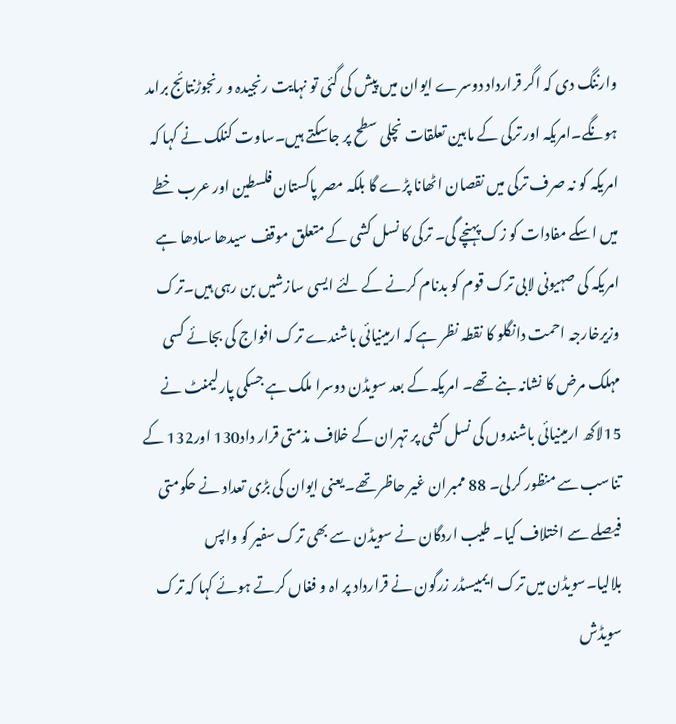وارننگ دی کہ اگر قرارداد دوسرے ایوان میں پیش کی گئی تو نہایت رنجیدہ و رنجوڑنتائج برامد ہونگے۔امریکہ اور ترکی کے مابین تعلقات نچلی سطح پر جاسکتے ہیں۔ساوت کنلک نے کہا کہ امریکہ کو نہ صرف ترکی میں نقصان اٹھانا پڑے گا بلکہ مصر پاکستان فلسطین اور عرب خطے میں اسکے مفادات کو زک پہنچے گی۔ ترکی کا نسل کشی کے متعلق موقف سیدھا سادھا ہے امریکہ کی صہیونی لابی ترک قوم کو بدنام کرنے کے لئے ایسی سازشیں بن رہی ہیں۔ترک وزیرخارجہ احمت دانگلو کا نقطہ نظر ہے کہ ارمینیائی باشندے ترک افواج کی بجائے کسی مہلک مرض کا نشانہ بنے تھے۔ امریکہ کے بعد سویڈن دوسرا ملک ہے جسکی پارلیمنٹ نے 15لاکھ ارمینیائی باشندوں کی نسل کشی پر تہران کے خلاف مذمتی قرار داد130 اور132 کے تناسب سے منظور کرلی۔ 88 ممبران غیر حاظر تھے۔یعنی ایوان کی بڑی تعداد نے حکومتی فیصلے سے اختلاف کیا۔ طیب اردگان نے سویڈن سے بھی ترک سفیر کو واپس بلالیا۔سویڈن میں ترک ایمبیسڈر زرگون نے قرارداد پر اہ و فغاں کرتے ہوئے کہا کہ ترک سویڈش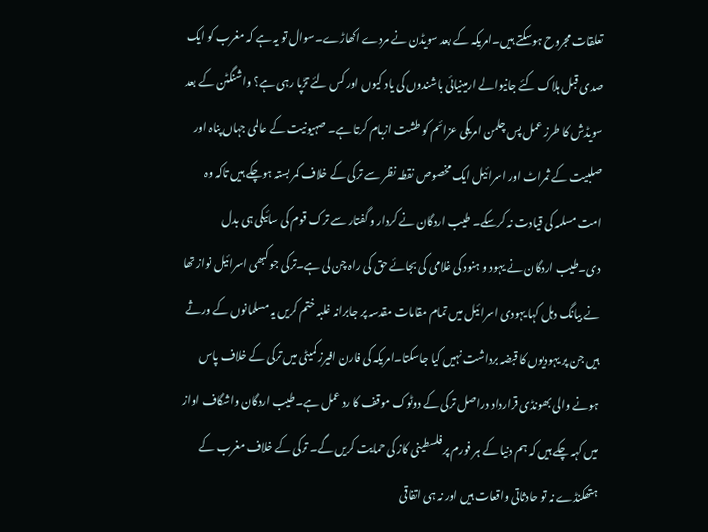تعلقات مجروح ہوسکتے ہیں۔امریکہ کے بعد سویڈن نے مردے اکھاڑے۔سوال تو یہ ہے کہ مغرب کو ایک صدی قبل ہلاک کئے جانیوالے ارمینیائی باشندوں کی یاد کیوں اور کس لئے تڑپا رہی ہے؟ واشنگٹن کے بعد سویڈش کا طرز عمل پس چلمن امریکی عزائم کو طشت ازبام کرتا ہے۔ صہیونیت کے عالمی جہاں پناہ اور صلبیت کے ثمراٹ اور اسرائیل ایک مخصوص نقطہ نظر سے ترکی کے خلاف کمر بستہ ہوچکے ہیں تاکہ وہ امت مسلمہ کی قیادت نہ کرسکے۔ طیب اردگان نے کردار و گفتار سے ترک قوم کی سائیکی ہی بدل دی۔طیب اردگان نے یہود و ہنود کی غلامی کی بجائے حق کی راہ چن لی ہے۔ترکی جو کبھی اسرائیل نواز تھا نے بیانگ دہل کہا یہودی اسرائیل میں تمام مقامات مقدسہ پر جابرانہ غلبہ ختم کریں یہ مسلمانوں کے ورثے ہیں جن پر یہودیوں کا قبضہ برداشت نہیں کیا جاسکتا۔امریکہ کی فارن افیرز کمیٹی میں ترکی کے خلاف پاس ہونے والی بھونڈی قرارداد دراصل ترکی کے دوٹوک موقف کا رد عمل ہے۔طیب اردگان واشگاف اواز میں کہہ چکے ہیں کہ ہم دنیا کے ہر فورم پر فلسطینی کاز کی حمایت کریں گے۔ ترکی کے خلاف مغرب کے ہتھکنڈے نہ تو حادثاتی واقعات ہیں اور نہ ہی اتفاقی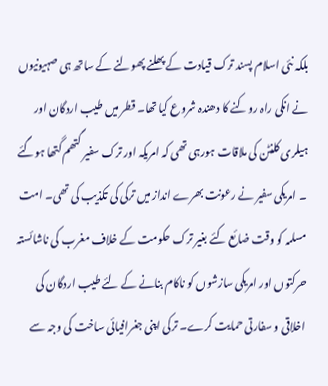بلکہ نئی اسلام پسند ترک قیادت کے پھلنے پھولنے کے ساتھ ہی صہیونیوں نے انکی راہ روکنے کا دھندہ شروع کیا تھا۔ قطر میں طیب اردگان اور ہیلری کلنٹن کی ملاقات ہورہی تھی کہ امریکہ اور ترک سفیر گتھم گتھا ہوگئے ۔ امریکی سفیر نے رعونت بھرے انداز میں ترکی کی تکذیب کی تھی۔ امت مسلمہ کو وقت ضائع کئے بغیر ترک حکومت کے خلاف مغرب کی ناشائستہ حرکتوں اور امریکی سازشوں کو ناکام بنانے کے لئے طیب اردگان کی اخلاقی و سفارتی حمایت کرے۔ ترکی اپنی جغرافیائی ساخت کی وجہ سے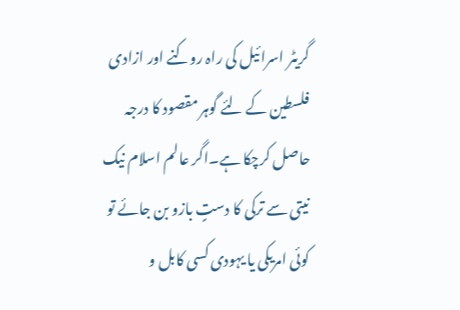گریٹر اسرائیل کی راہ روکنے اور ازادی فلسطین کے لئے گوہر مقصود کا درجہ حاصل کرچکا ہے۔اگر عالم اسلام نیک نیتی سے ترکی کا دستٍ بازو بن جائے تو کوئی امریکی یا یہودی کسی کابل و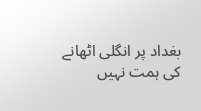بغداد پر انگلی اٹھانے کی ہمت نہیں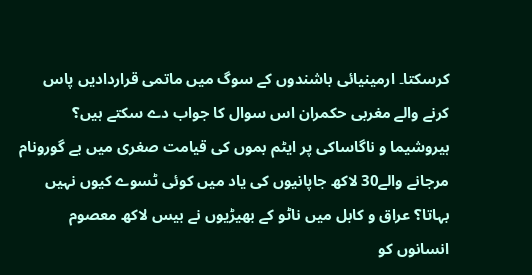کرسکتا۔ ارمینیائی باشندوں کے سوگ میں ماتمی قراردادیں پاس کرنے والے مغربی حکمران اس سوال کا جواب دے سکتے ہیں؟ ہیروشیما و ناگاساکی پر ایٹم بموں کی قیامت صغری میں بے گورونام مرجانے والے30 لاکھ جاپانیوں کی یاد میں کوئی ٹسوے کیوں نہیں بہاتا؟ عراق و کابل میں ناٹو کے بھیڑیوں نے بیس لاکھ معصوم انسانوں کو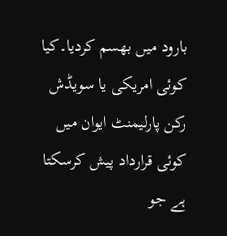بارود میں بھسم کردیا۔کیا کوئی امریکی یا سویڈش رکن پارلیمنٹ ایوان میں کوئی قرارداد پیش کرسکتا ہے جو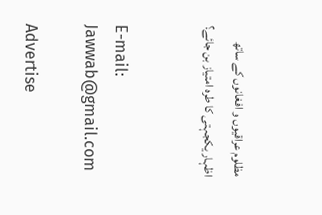مظلوم عراقیوں و افغانوں کے ساتھ اظہار یکجہتی کا طرہ امتیاز بن جائے؟


E-mail: Jawwab@gmail.com

Advertise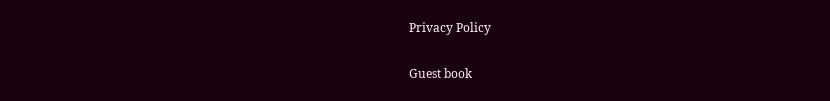Privacy Policy

Guest book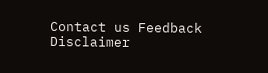Contact us Feedback Disclaimer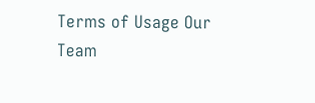Terms of Usage Our Team